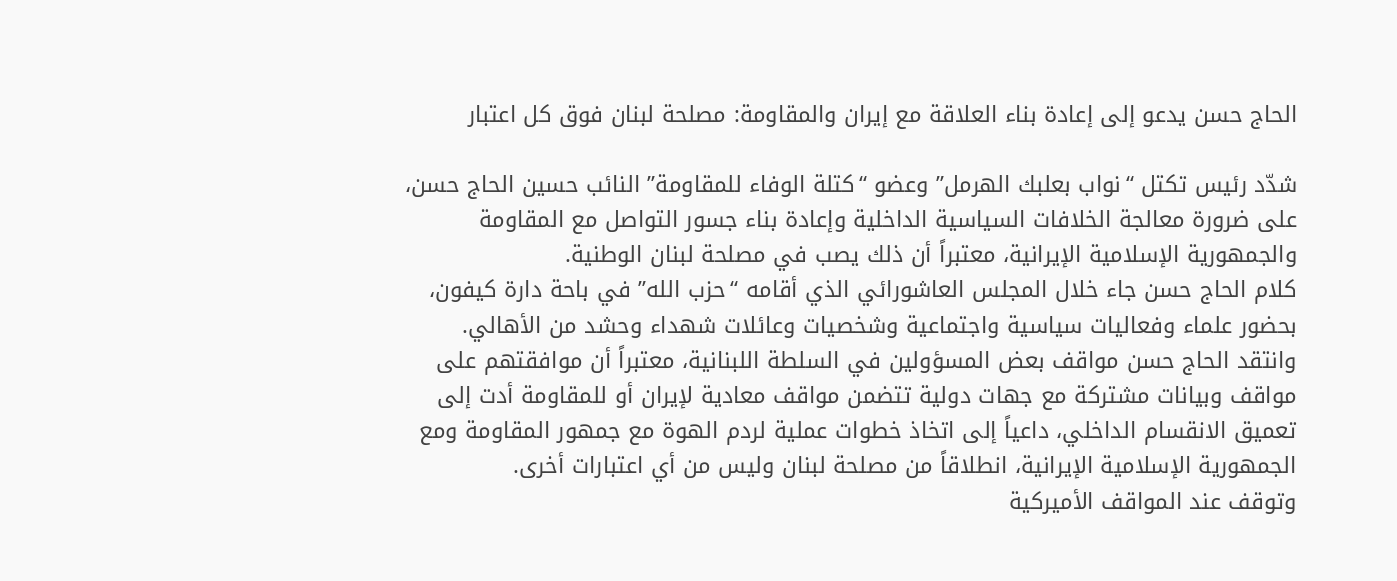الحاج حسن يدعو إلى إعادة بناء العلاقة مع إيران والمقاومة: مصلحة لبنان فوق كل اعتبار

شدّد رئيس تكتل “نواب بعلبك الهرمل” وعضو “كتلة الوفاء للمقاومة” النائب حسين الحاج حسن، على ضرورة معالجة الخلافات السياسية الداخلية وإعادة بناء جسور التواصل مع المقاومة والجمهورية الإسلامية الإيرانية، معتبراً أن ذلك يصب في مصلحة لبنان الوطنية.
كلام الحاج حسن جاء خلال المجلس العاشورائي الذي أقامه “حزب الله” في باحة دارة كيفون، بحضور علماء وفعاليات سياسية واجتماعية وشخصيات وعائلات شهداء وحشد من الأهالي.
وانتقد الحاج حسن مواقف بعض المسؤولين في السلطة اللبنانية، معتبراً أن موافقتهم على مواقف وبيانات مشتركة مع جهات دولية تتضمن مواقف معادية لإيران أو للمقاومة أدت إلى تعميق الانقسام الداخلي، داعياً إلى اتخاذ خطوات عملية لردم الهوة مع جمهور المقاومة ومع الجمهورية الإسلامية الإيرانية، انطلاقاً من مصلحة لبنان وليس من أي اعتبارات أخرى.
وتوقف عند المواقف الأميركية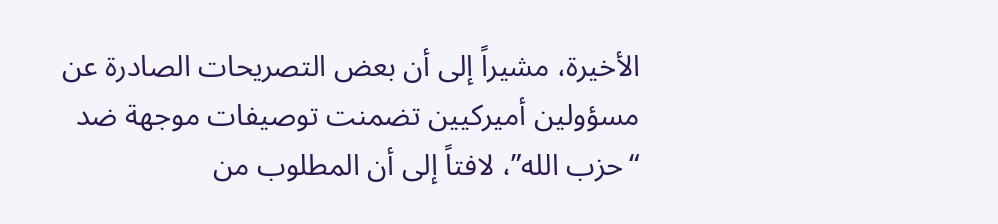الأخيرة، مشيراً إلى أن بعض التصريحات الصادرة عن مسؤولين أميركيين تضمنت توصيفات موجهة ضد “حزب الله”، لافتاً إلى أن المطلوب من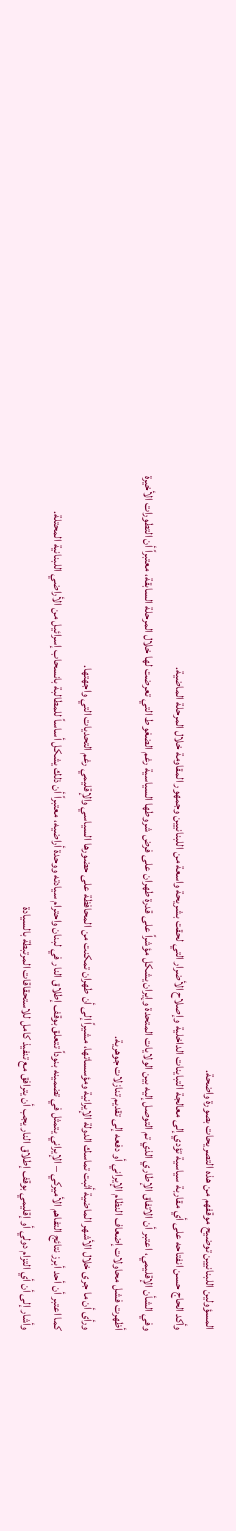المسؤولين اللبنانيين توضيح موقفهم من هذه التصريحات بصورة واضحة.
وأكد الحاج حسن انفتاحه على أي مقاربة سياسية تؤدي إلى معالجة التباينات الداخلية وإصلاح الأضرار التي لحقت بشريحة واسعة من اللبنانيين وجمهور المقاومة خلال المرحلة الماضية.
وفي الشأن الإقليمي، اعتبر أن الاتفاق الإطاري الذي تم التوصل إليه بين الولايات المتحدة وإيران يشكل مؤشراً على قدرة طهران على فرض شروطها السياسية رغم الضغوط التي تعرضت لها خلال المرحلة السابقة، معتبراً أن التطورات الأخيرة أظهرت فشل محاولات إضعاف النظام الإيراني أو دفعه إلى تقديم تنازلات جوهرية.
ورأى أن ما جرى خلال الأشهر الماضية أثبت تماسك الدولة الإيرانية ومؤسساتها، مشيراً إلى أن طهران تمكنت من المحافظة على حضورها السياسي والإقليمي رغم التحديات التي واجهتها.
كما اعتبر أن أحد أبرز نتائج التفاهم الأميركي – الإيراني يتمثل في تضمينه بنوداً تتعلق بوقف إطلاق النار في لبنان واحترام سيادته ووحدة أراضيه، معتبراً أن ذلك يشكل أساساً للمطالبة بانسحاب إسرائيل من الأراضي اللبنانية المحتلة.
وأشار إلى أن أي التزام دولي أو إقليمي بوقف إطلاق النار يجب أن يترافق مع تنفيذ كامل للاستحقاقات المرتبطة بالسيادة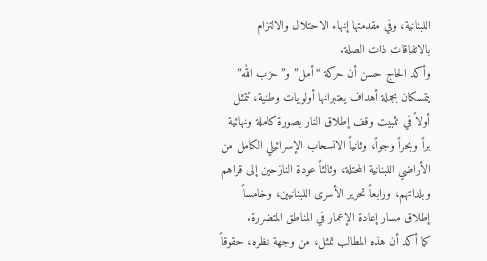اللبنانية، وفي مقدمتها إنهاء الاحتلال والالتزام بالاتفاقات ذات الصلة.
وأكد الحاج حسن أن حركة “أمل” و”حزب الله” يتمسكان بجملة أهداف يعتبرانها أولويات وطنية، تتمثل أولاً في تثبيت وقف إطلاق النار بصورة كاملة ونهائية براً وبحراً وجواً، وثانياً الانسحاب الإسرائيلي الكامل من الأراضي اللبنانية المحتلة، وثالثاً عودة النازحين إلى قراهم وبلداتهم، ورابعاً تحرير الأسرى اللبنانيين، وخامساً إطلاق مسار إعادة الإعمار في المناطق المتضررة.
كما أكد أن هذه المطالب تمثل، من وجهة نظره، حقوقاً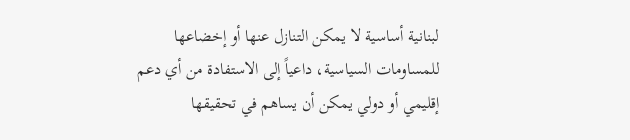لبنانية أساسية لا يمكن التنازل عنها أو إخضاعها للمساومات السياسية، داعياً إلى الاستفادة من أي دعم إقليمي أو دولي يمكن أن يساهم في تحقيقها